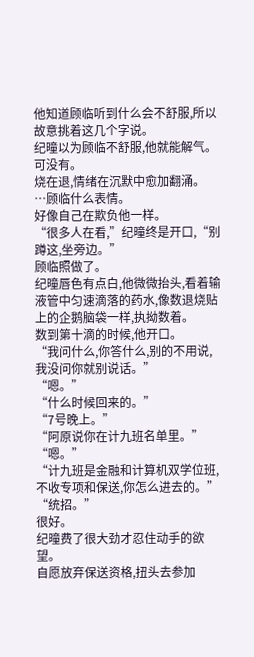他知道顾临听到什么会不舒服,所以故意挑着这几个字说。
纪曈以为顾临不舒服,他就能解气。
可没有。
烧在退,情绪在沉默中愈加翻涌。
…顾临什么表情。
好像自己在欺负他一样。
“很多人在看,”纪曈终是开口,“别蹲这,坐旁边。”
顾临照做了。
纪曈唇色有点白,他微微抬头,看着输液管中匀速滴落的药水,像数退烧贴上的企鹅脑袋一样,执拗数着。
数到第十滴的时候,他开口。
“我问什么,你答什么,别的不用说,我没问你就别说话。”
“嗯。”
“什么时候回来的。”
“7号晚上。”
“阿原说你在计九班名单里。”
“嗯。”
“计九班是金融和计算机双学位班,不收专项和保送,你怎么进去的。”
“统招。”
很好。
纪曈费了很大劲才忍住动手的欲望。
自愿放弃保送资格,扭头去参加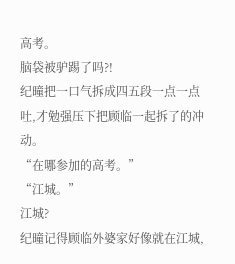高考。
脑袋被驴踢了吗?!
纪曈把一口气拆成四五段一点一点吐,才勉强压下把顾临一起拆了的冲动。
“在哪参加的高考。”
“江城。”
江城?
纪曈记得顾临外婆家好像就在江城,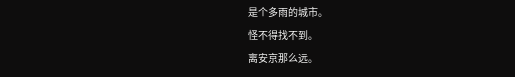是个多雨的城市。
怪不得找不到。
离安京那么远。